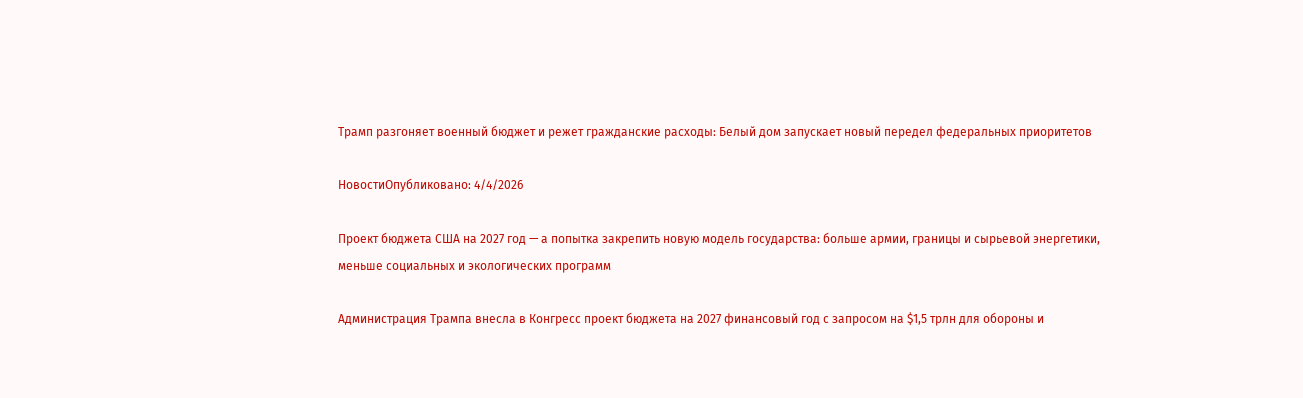Трамп разгоняет военный бюджет и режет гражданские расходы: Белый дом запускает новый передел федеральных приоритетов

НовостиОпубликовано: 4/4/2026

Проект бюджета США на 2027 год — а попытка закрепить новую модель государства: больше армии, границы и сырьевой энергетики, меньше социальных и экологических программ

Администрация Трампа внесла в Конгресс проект бюджета на 2027 финансовый год с запросом на $1,5 трлн для обороны и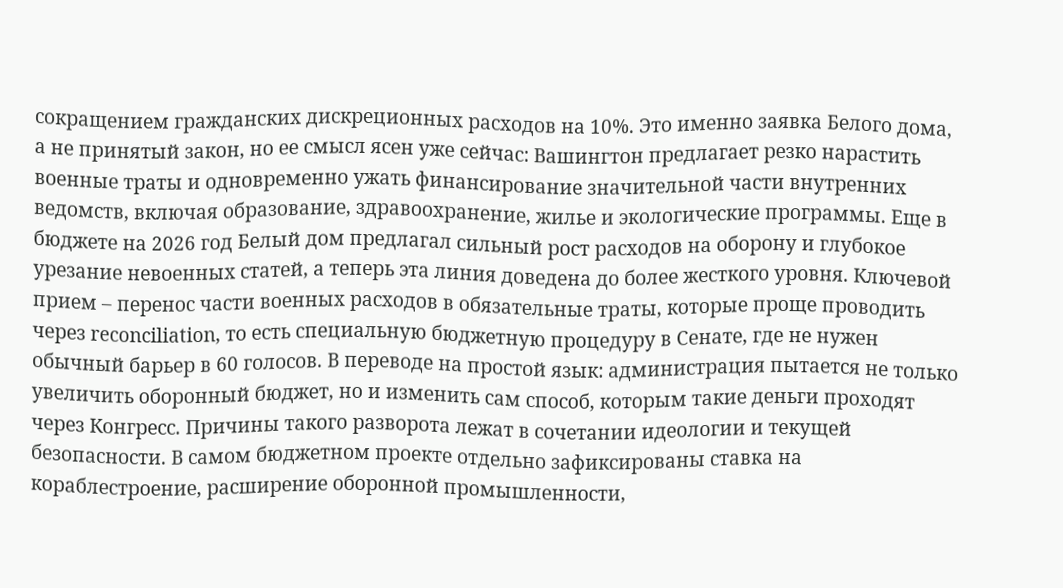сокращением гражданских дискреционных расходов на 10%. Это именно заявка Белого дома, а не принятый закон, но ее смысл ясен уже сейчас: Вашингтон предлагает резко нарастить военные траты и одновременно ужать финансирование значительной части внутренних ведомств, включая образование, здравоохранение, жилье и экологические программы. Еще в бюджете на 2026 год Белый дом предлагал сильный рост расходов на оборону и глубокое урезание невоенных статей, а теперь эта линия доведена до более жесткого уровня. Ключевой прием – перенос части военных расходов в обязательные траты, которые проще проводить через reconciliation, то есть специальную бюджетную процедуру в Сенате, где не нужен обычный барьер в 60 голосов. В переводе на простой язык: администрация пытается не только увеличить оборонный бюджет, но и изменить сам способ, которым такие деньги проходят через Конгресс. Причины такого разворота лежат в сочетании идеологии и текущей безопасности. В самом бюджетном проекте отдельно зафиксированы ставка на кораблестроение, расширение оборонной промышленности,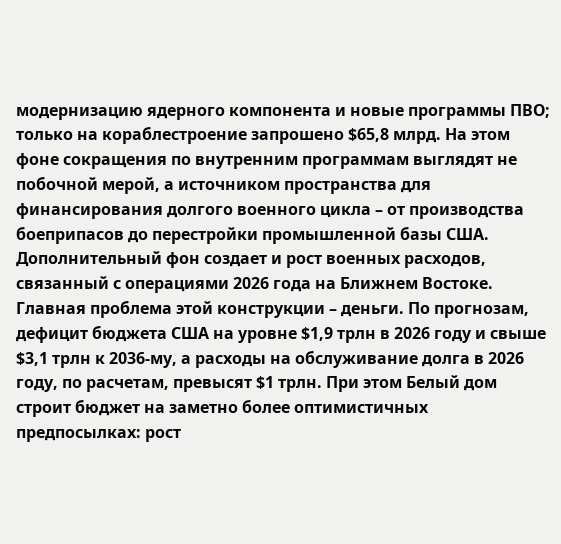модернизацию ядерного компонента и новые программы ПВО; только на кораблестроение запрошено $65,8 млрд. На этом фоне сокращения по внутренним программам выглядят не побочной мерой, а источником пространства для финансирования долгого военного цикла – от производства боеприпасов до перестройки промышленной базы США. Дополнительный фон создает и рост военных расходов, связанный с операциями 2026 года на Ближнем Востоке. Главная проблема этой конструкции – деньги. По прогнозам, дефицит бюджета США на уровне $1,9 трлн в 2026 году и свыше $3,1 трлн к 2036-му, а расходы на обслуживание долга в 2026 году, по расчетам, превысят $1 трлн. При этом Белый дом строит бюджет на заметно более оптимистичных предпосылках: рост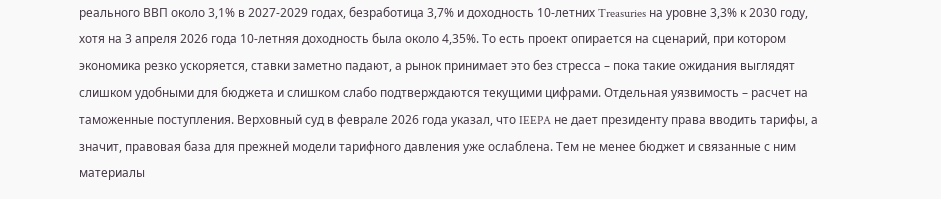реального ВВП около 3,1% в 2027-2029 годах, безработица 3,7% и доходность 10-летних Treasuries на уровне 3,3% к 2030 году, хотя на 3 апреля 2026 года 10-летняя доходность была около 4,35%. То есть проект опирается на сценарий, при котором экономика резко ускоряется, ставки заметно падают, а рынок принимает это без стресса – пока такие ожидания выглядят слишком удобными для бюджета и слишком слабо подтверждаются текущими цифрами. Отдельная уязвимость – расчет на таможенные поступления. Верховный суд в феврале 2026 года указал, что IEEPA не дает президенту права вводить тарифы, а значит, правовая база для прежней модели тарифного давления уже ослаблена. Тем не менее бюджет и связанные с ним материалы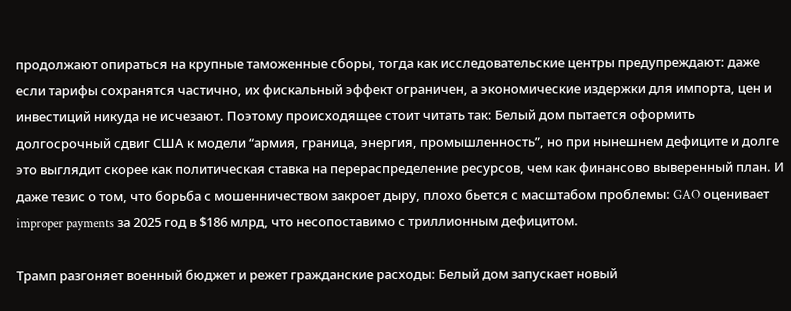продолжают опираться на крупные таможенные сборы, тогда как исследовательские центры предупреждают: даже если тарифы сохранятся частично, их фискальный эффект ограничен, а экономические издержки для импорта, цен и инвестиций никуда не исчезают. Поэтому происходящее стоит читать так: Белый дом пытается оформить долгосрочный сдвиг США к модели “армия, граница, энергия, промышленность”, но при нынешнем дефиците и долге это выглядит скорее как политическая ставка на перераспределение ресурсов, чем как финансово выверенный план. И даже тезис о том, что борьба с мошенничеством закроет дыру, плохо бьется с масштабом проблемы: GAO оценивает improper payments за 2025 год в $186 млрд, что несопоставимо с триллионным дефицитом.

Трамп разгоняет военный бюджет и режет гражданские расходы: Белый дом запускает новый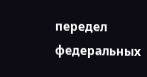передел федеральных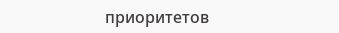приоритетов